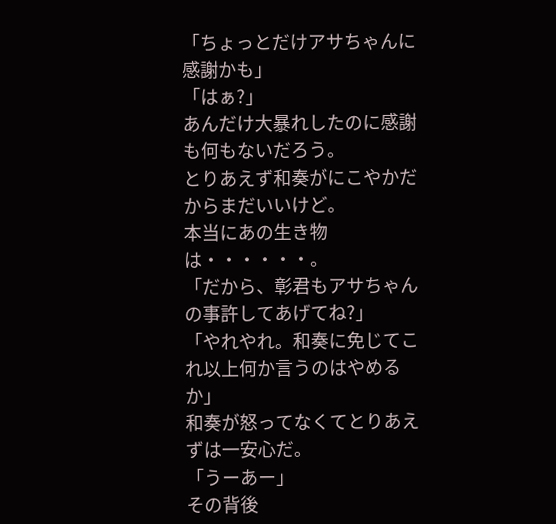「ちょっとだけアサちゃんに感謝かも」
「はぁ?」
あんだけ大暴れしたのに感謝も何もないだろう。
とりあえず和奏がにこやかだからまだいいけど。
本当にあの生き物は・・・・・・。
「だから、彰君もアサちゃんの事許してあげてね?」
「やれやれ。和奏に免じてこれ以上何か言うのはやめるか」
和奏が怒ってなくてとりあえずは一安心だ。
「うーあー」
その背後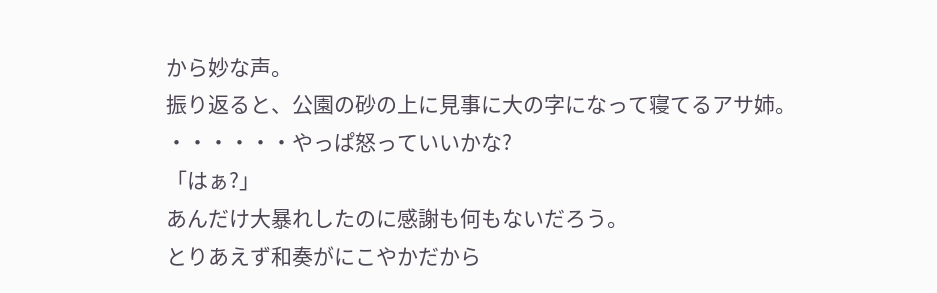から妙な声。
振り返ると、公園の砂の上に見事に大の字になって寝てるアサ姉。
・・・・・・やっぱ怒っていいかな?
「はぁ?」
あんだけ大暴れしたのに感謝も何もないだろう。
とりあえず和奏がにこやかだから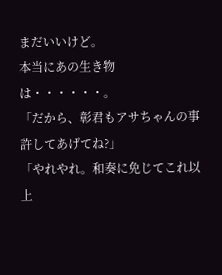まだいいけど。
本当にあの生き物は・・・・・・。
「だから、彰君もアサちゃんの事許してあげてね?」
「やれやれ。和奏に免じてこれ以上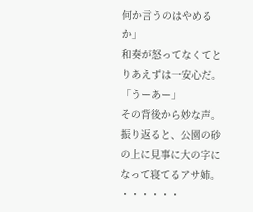何か言うのはやめるか」
和奏が怒ってなくてとりあえずは一安心だ。
「うーあー」
その背後から妙な声。
振り返ると、公園の砂の上に見事に大の字になって寝てるアサ姉。
・・・・・・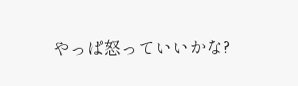やっぱ怒っていいかな?